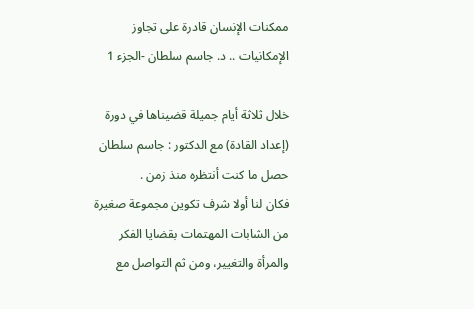ممكنات الإنسان قادرة على تجاوز الإمكانيات .. د. جاسم سلطان -الجزء 1

خلال ثلاثة أيام جميلة قضيناها في دورة (إعداد القادة) مع الدكتور : جاسم سلطان حصل ما كنت أنتظره منذ زمن .
فكان لنا أولا شرف تكوين مجموعة صغيرة من الشابات المهتمات بقضايا الفكر والمرأة والتغيير، ومن ثم التواصل مع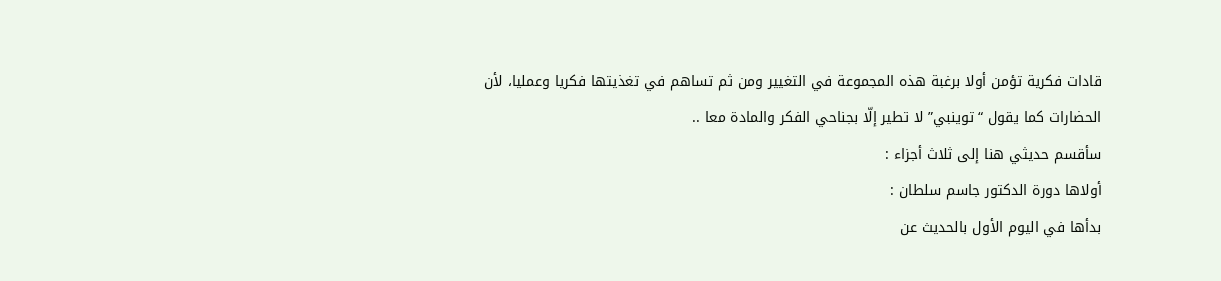قادات فكرية تؤمن أولا برغبة هذه المجموعة في التغيير ومن ثم تساهم في تغذيتها فكريا وعمليا، لأن الحضارات كما يقول “توينبي” لا تطير إلّا بجناحي الفكر والمادة معا ..
سأقسم حديثي هنا إلى ثلاث أجزاء :
أولاها دورة الدكتور جاسم سلطان :
بدأها في اليوم الأول بالحديث عن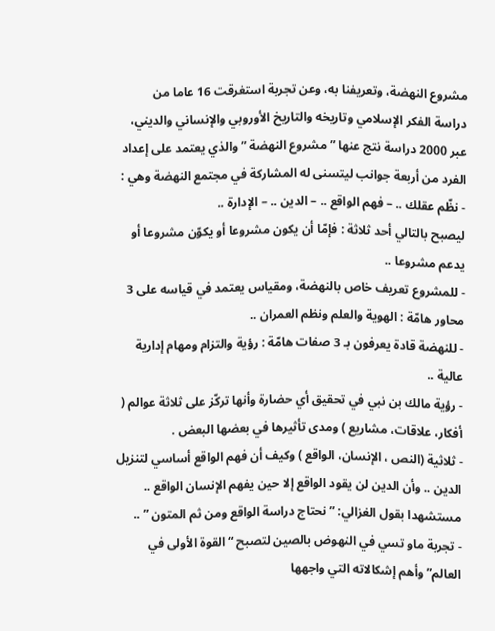مشروع النهضة، وتعريفنا به، وعن تجربة استغرقت 16 عاما من دراسة الفكر الإسلامي وتاريخه والتاريخ الأوروبي والإنساني والديني، عبر 2000 دراسة نتج عنها ” مشروع النهضة ” والذي يعتمد على إعداد الفرد من أربعة جوانب ليتسنى له المشاركة في مجتمع النهضة وهي :
- نظّم عقلك .. – فهم الواقع .. – الدين .. – الإدارة ..
ليصبح بالتالي أحد ثلاثة : فإمّا أن يكون مشروعا أو يكوّن مشروعا أو يدعم مشروعا ..
- للمشروع تعريف خاص بالنهضة، ومقياس يعتمد في قياسه على 3 محاور هامّة : الهوية والعلم ونظم العمران ..
- للنهضة قادة يعرفون بـ 3 صفات هامّة : رؤية والتزام ومهام إدارية عالية ..
- رؤية مالك بن نبي في تحقيق أي حضارة وأنها تركّز على ثلاثة عوالم ( أفكار، علاقات، مشاريع ) ومدى تأثيرها في بعضها البعض .
- ثلاثية (النص ، الإنسان، الواقع ) وكيف أن فهم الواقع أساسي لتنزيل الدين .. وأن الدين لن يقود الواقع إلا حين يفهم الإنسان الواقع .. مستشهدا بقول الغزالي: ” نحتاج دراسة الواقع ومن ثم المتون ” ..
- تجربة ماو تسي في النهوض بالصين لتصبح “القوة الأولى في العالم” وأهم إشكالاته التي واجهها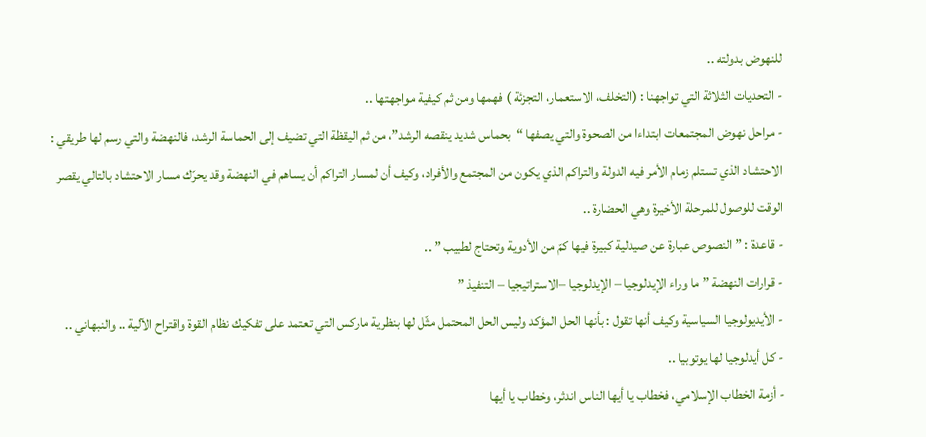للنهوض بدولته ..
- التحديات الثلاثة التي تواجهنا : (التخلف، الاستعمار، التجزئة ) فهمها ومن ثم كيفية مواجهتها ..
- مراحل نهوض المجتمعات ابتداءا من الصحوة والتي يصفها “بحماس شديد ينقصه الرشد”، من ثم اليقظة التي تضيف إلى الحماسة الرشد، فالنهضة والتي رسم لها طريقي : الاحتشاد الذي تستلم زمام الأمر فيه الدولة والتراكم الذي يكون من المجتمع والأفراد، وكيف أن لمسار التراكم أن يساهم في النهضة وقد يحرّك مسار الاحتشاد بالتالي يقصر الوقت للوصول للمرحلة الأخيرة وهي الحضارة ..
- قاعدة : ” النصوص عبارة عن صيدلية كبيرة فيها كمّ من الأدوية وتحتاج لطبيب ” ..
- قرارات النهضة ” ما وراء الإيدلوجيا – الإيدلوجيا –الاستراتيجيا – التنفيذ ”
- الأيديولوجيا السياسية وكيف أنها تقول : بأنها الحل المؤكد وليس الحل المحتمل مثّل لها بنظرية ماركس التي تعتمد على تفكيك نظام القوة واقتراح الآلية .. والنبهاني ..
- كل أيدلوجيا لها يوتوبيا ..
- أزمة الخطاب الإسلامي، فخطاب يا أيها الناس اندثر، وخطاب يا أيها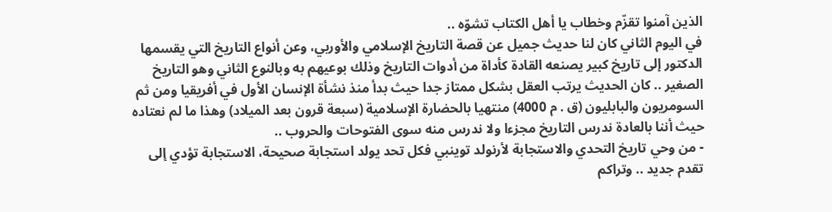الذين آمنوا تقزّم وخطاب يا أهل الكتاب تشوّه ..
في اليوم الثاني كان لنا حديث جميل عن قصة التاريخ الإسلامي والأوربي، وعن أنواع التاريخ التي يقسمها الدكتور إلى تاريخ كبير يصنعه القادة كأداة من أدوات التاريخ وذلك بوعيهم به وبالنوع الثاني وهو التاريخ الصغير .. كان الحديث يرتب العقل بشكل ممتاز جدا حيث بدأ منذ نشأة الإنسان الأول في أفريقيا ومن ثم السومريون والبابليون (ق . م 4000) منتهيا بالحضارة الإسلامية (سبعة قرون بعد الميلاد) وهذا ما لم نعتاده حيث أننا بالعادة ندرس التاريخ مجزءا ولا ندرس منه سوى الفتوحات والحروب ..
- من وحي تاريخ التحدي والاستجابة لأرنولد توينبي فكل تحد يولد استجابة صحيحة، الاستجابة تؤدي إلى تقدم جديد .. وتراكم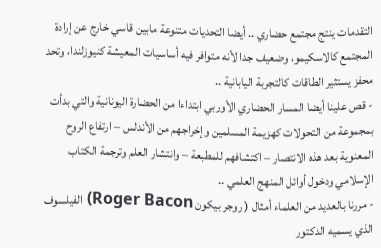التقدمات ينتج مجتمع حضاري .. أيضا التحديات متنوعة مابين قاسي خارج عن إرادة المجتمع كالاسكيمو، وضعيف جدا لأنه متوافر فيه أساسيات المعيشة كنيوزلندا، وتحد محفز يستثير الطاقات كالتجربة اليابانية ..
- قص علينا أيضا المسار الحضاري الأوربي ابتداءا من الحضارة اليونانية والتي بدأت بمجموعة من التحولات كهزيمة المسلمين وإخراجهم من الأندلس – ارتفاع الروح المعنوية بعد هذه الانتصار – اكتشافهم للمطبعة – وانتشار العلم وترجمة الكتاب الإسلامي ودخول أوائل المنهج العلمي ..
- مررنا بالعديد من العلماء أمثال ( روجر بيكون Roger Bacon) الفيلسوف الذي يسميه الدكتور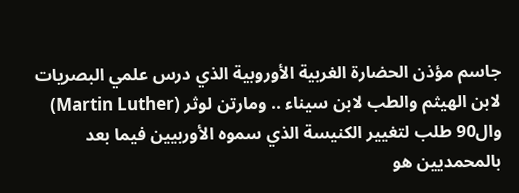جاسم مؤذن الحضارة الغربية الأوروبية الذي درس علمي البصريات لابن الهيثم والطب لابن سيناء .. ومارتن لوثر (Martin Luther) وال90 طلب لتغيير الكنيسة الذي سموه الأوربيين فيما بعد بالمحمديين هو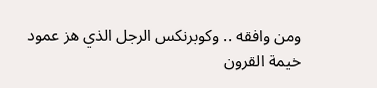ومن وافقه .. وكوبرنكس الرجل الذي هز عمود خيمة القرون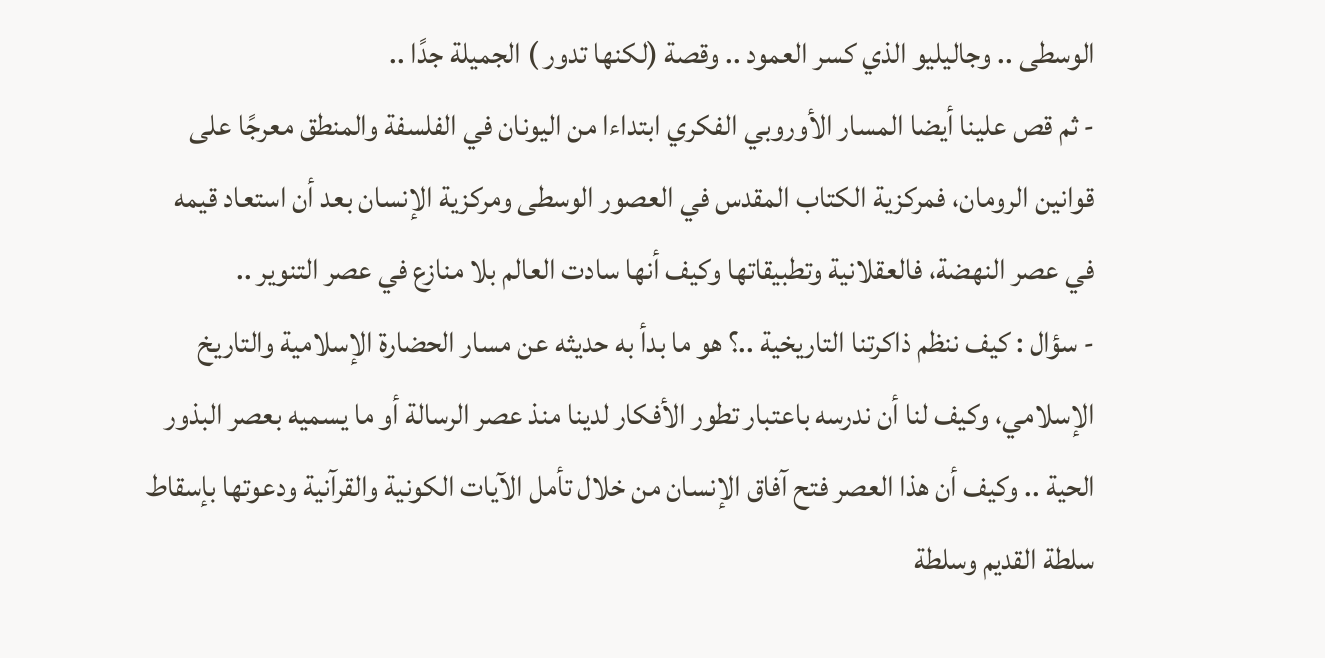الوسطى .. وجاليليو الذي كسر العمود .. وقصة (لكنها تدور ) الجميلة جدًا ..
- ثم قص علينا أيضا المسار الأوروبي الفكري ابتداءا من اليونان في الفلسفة والمنطق معرجًا على قوانين الرومان، فمركزية الكتاب المقدس في العصور الوسطى ومركزية الإنسان بعد أن استعاد قيمه في عصر النهضة، فالعقلانية وتطبيقاتها وكيف أنها سادت العالم بلا منازع في عصر التنوير ..
- سؤال : كيف ننظم ذاكرتنا التاريخية ..؟ هو ما بدأ به حديثه عن مسار الحضارة الإسلامية والتاريخ الإسلامي، وكيف لنا أن ندرسه باعتبار تطور الأفكار لدينا منذ عصر الرسالة أو ما يسميه بعصر البذور الحية .. وكيف أن هذا العصر فتح آفاق الإنسان من خلال تأمل الآيات الكونية والقرآنية ودعوتها بإسقاط سلطة القديم وسلطة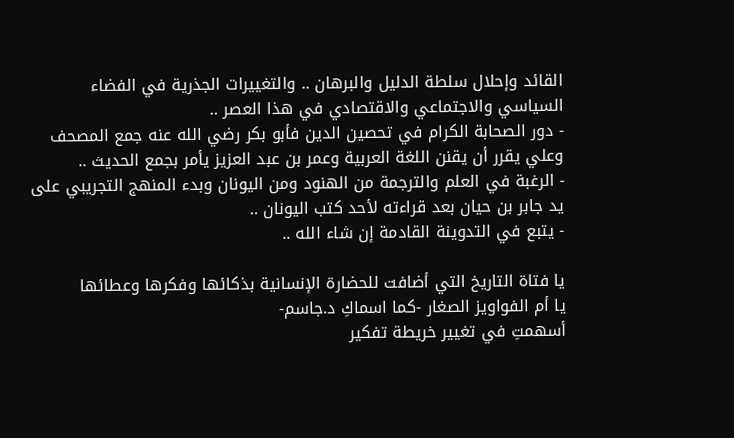القائد وإحلال سلطة الدليل والبرهان .. والتغييرات الجذرية في الفضاء السياسي والاجتماعي والاقتصادي في هذا العصر ..
- دور الصحابة الكرام في تحصين الدين فأبو بكر رضي الله عنه جمع المصحف وعلي يقرر أن يقنن اللغة العربية وعمر بن عبد العزيز يأمر بجمع الحديث ..
- الرغبة في العلم والترجمة من الهنود ومن اليونان وبدء المنهج التجريبي على يد جابر بن حيان بعد قراءته لأحد كتب اليونان ..
- يتبع في التدوينة القادمة إن شاء الله ..

يا فتاة التاريخ التي أضافت للحضارة الإنسانية بذكائها وفكرها وعطائها
يا أم الفواويز الصغار -كما اسماكِ د.جاسم-
أسهمتِ في تغيير خريطة تفكير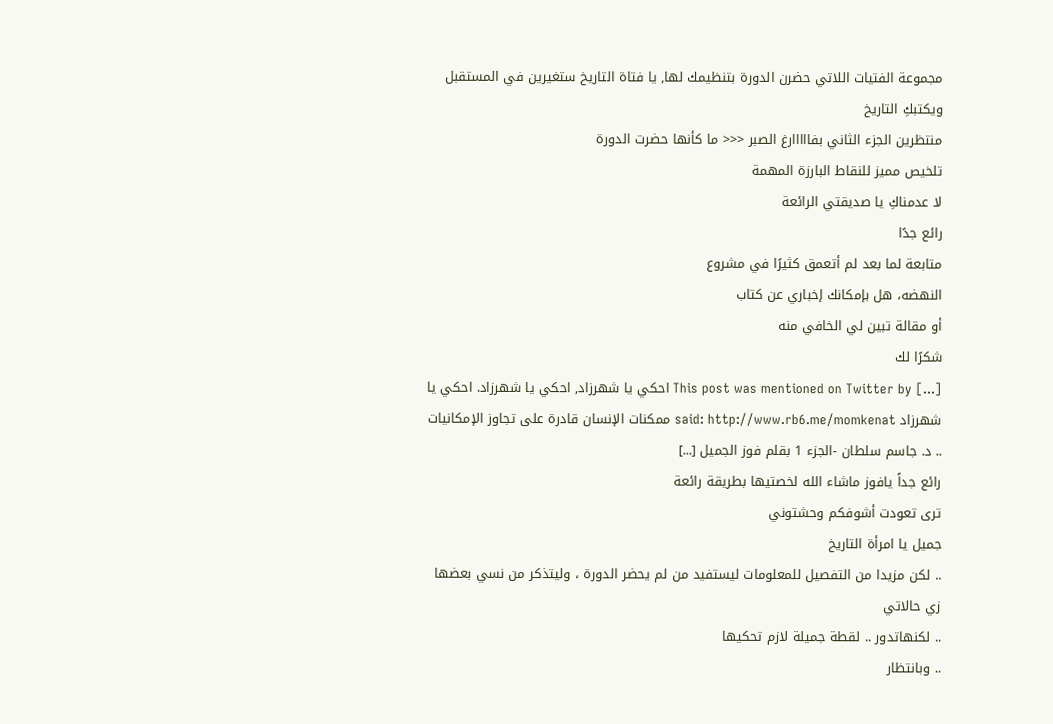مجموعة الفتيات اللاتي حضرن الدورة بتنظيمك لها, يا فتاة التاريخ ستغيرين في المستقبل ويكتبكِ التاريخ
منتظرين الجزء الثاني بفااااارغ الصبر <<< ما كأنها حضرت الدورة
تلخيص مميز للنقاط البارزة المهمة
لا عدمناكِ يا صديقتي الرائعة
رائع جدًا
متابعة لما بعد لم أتعمق كثيرًا في مشروع
النهضه، هل بإمكانك إخباري عن كتاب
أو مقالة تبين لي الخافي منه
شكرًا لك
[...] This post was mentioned on Twitter by احكي يا شهرزاد, احكي يا شهرزاد. احكي يا شهرزاد said: http://www.rb6.me/momkenat ممكنات الإنسان قادرة على تجاوز الإمكانيات .. د. جاسم سلطان -الجزء 1 بقلم فوز الجميل [...]
رائع جداً يافوز ماشاء الله لخصتيها بطريقة رائعة
ترى تعودت أشوفكم وحشتوني
جميل يا امرأة التاريخ
.. لكن مزيدا من التفصيل للمعلومات ليستفيد من لم يحضر الدورة ، وليتذكر من نسي بعضها زي حالاتي
.. لكنهاتدور .. لقطة جميلة لازم تحكيها
.. وبانتظار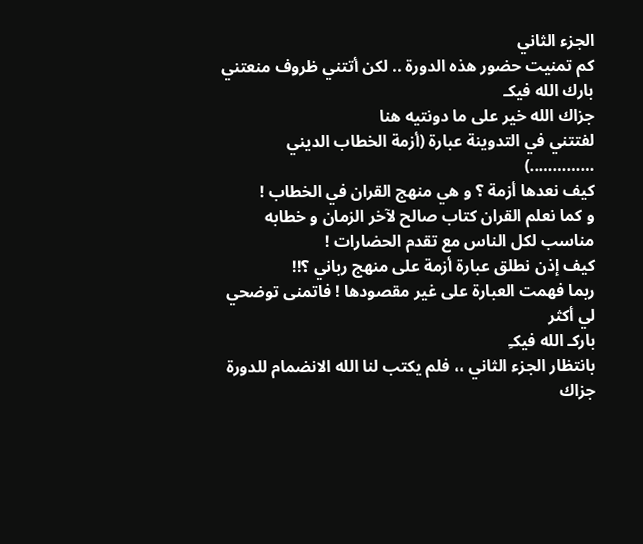الجزء الثاني
كم تمنيت حضور هذه الدورة .. لكن أتتني ظروف منعتني
بارك الله فيكـ
جزاك الله خير على ما دونتيه هنا
لفتتني في التدوينة عبارة (أزمة الخطاب الديني …………..)
كيف نعدها أزمة ؟ و هي منهج القران في الخطاب !
و كما نعلم القران كتاب صالح لآخر الزمان و خطابه مناسب لكل الناس مع تقدم الحضارات !
كيف إذن نطلق عبارة أزمة على منهج رباني ؟!!
ربما فهمت العبارة على غير مقصودها ! فاتمنى توضحي لي أكثر
باركـ الله فيكـِ
بانتظار الجزء الثاني ،، فلم يكتب لنا الله الانضمام للدورة
جزاك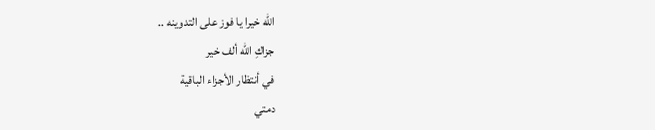الله خيرا يا فوز على التدوينه ..
جزاكِ الله ألف خير
في أنتظار الأجزاء الباقية
دمتي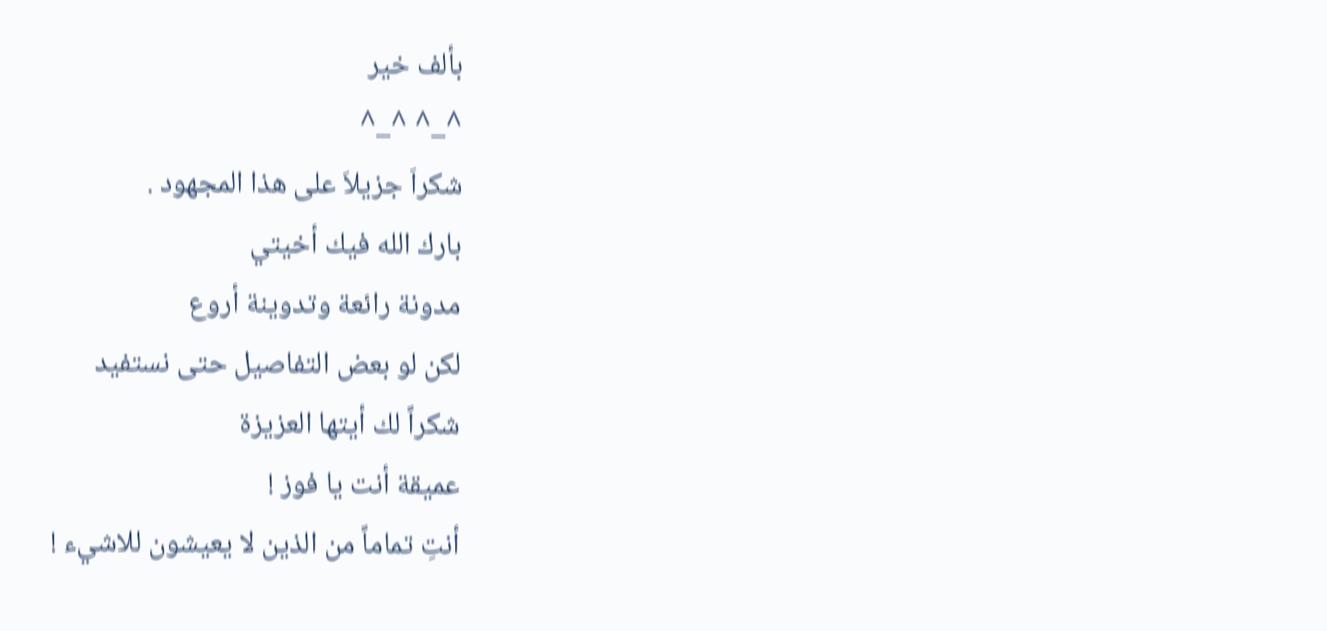بألف خير
^_^ ^_^
شكراَ جزيلاَ على هذا المجهود .
بارك الله فيك أخيتي
مدونة رائعة وتدوينة أروع
لكن لو بعض التفاصيل حتى نستفيد
شكراً لك أيتها العزيزة
عميقة أنت يا فوز !
أنتِ تماماً من الذين لا يعيشون للاشيء !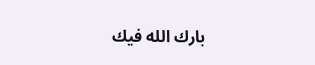بارك الله فيك